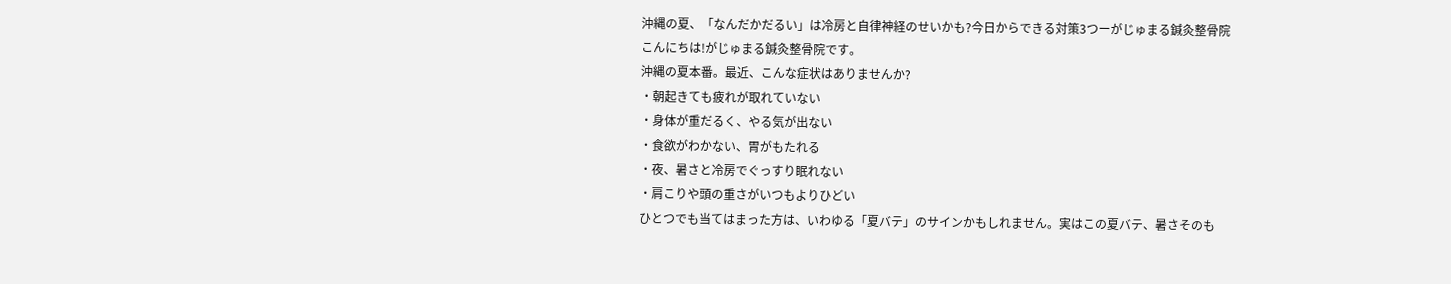沖縄の夏、「なんだかだるい」は冷房と自律神経のせいかも?今日からできる対策3つーがじゅまる鍼灸整骨院
こんにちは!がじゅまる鍼灸整骨院です。
沖縄の夏本番。最近、こんな症状はありませんか?
・朝起きても疲れが取れていない
・身体が重だるく、やる気が出ない
・食欲がわかない、胃がもたれる
・夜、暑さと冷房でぐっすり眠れない
・肩こりや頭の重さがいつもよりひどい
ひとつでも当てはまった方は、いわゆる「夏バテ」のサインかもしれません。実はこの夏バテ、暑さそのも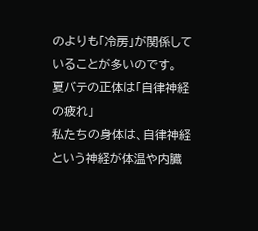のよりも「冷房」が関係していることが多いのです。
夏バテの正体は「自律神経の疲れ」
私たちの身体は、自律神経という神経が体温や内臓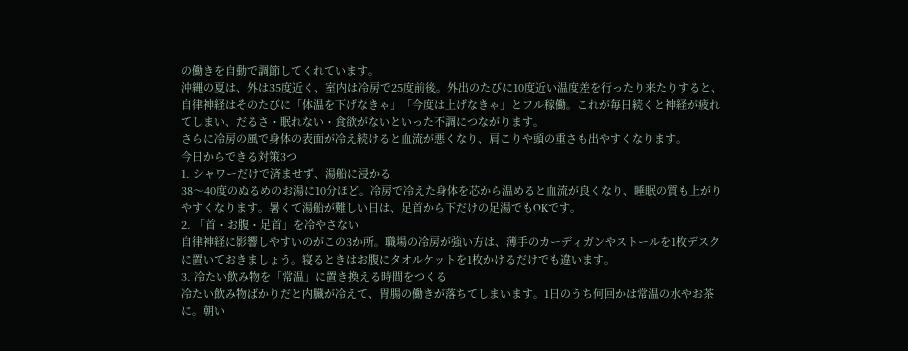の働きを自動で調節してくれています。
沖縄の夏は、外は35度近く、室内は冷房で25度前後。外出のたびに10度近い温度差を行ったり来たりすると、自律神経はそのたびに「体温を下げなきゃ」「今度は上げなきゃ」とフル稼働。これが毎日続くと神経が疲れてしまい、だるさ・眠れない・食欲がないといった不調につながります。
さらに冷房の風で身体の表面が冷え続けると血流が悪くなり、肩こりや頭の重さも出やすくなります。
今日からできる対策3つ
1. シャワーだけで済ませず、湯船に浸かる
38〜40度のぬるめのお湯に10分ほど。冷房で冷えた身体を芯から温めると血流が良くなり、睡眠の質も上がりやすくなります。暑くて湯船が難しい日は、足首から下だけの足湯でもOKです。
2. 「首・お腹・足首」を冷やさない
自律神経に影響しやすいのがこの3か所。職場の冷房が強い方は、薄手のカーディガンやストールを1枚デスクに置いておきましょう。寝るときはお腹にタオルケットを1枚かけるだけでも違います。
3. 冷たい飲み物を「常温」に置き換える時間をつくる
冷たい飲み物ばかりだと内臓が冷えて、胃腸の働きが落ちてしまいます。1日のうち何回かは常温の水やお茶に。朝い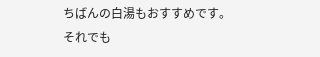ちばんの白湯もおすすめです。
それでも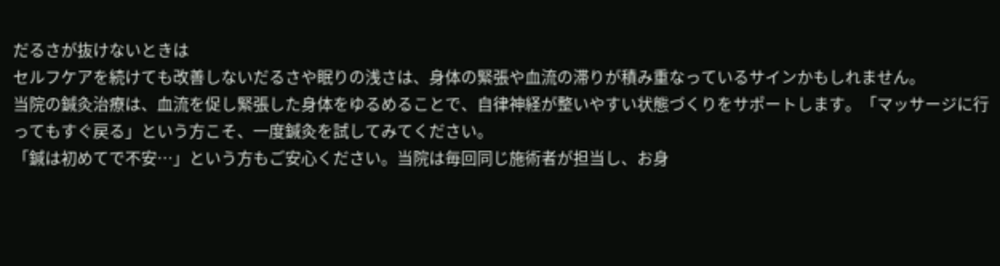だるさが抜けないときは
セルフケアを続けても改善しないだるさや眠りの浅さは、身体の緊張や血流の滞りが積み重なっているサインかもしれません。
当院の鍼灸治療は、血流を促し緊張した身体をゆるめることで、自律神経が整いやすい状態づくりをサポートします。「マッサージに行ってもすぐ戻る」という方こそ、一度鍼灸を試してみてください。
「鍼は初めてで不安…」という方もご安心ください。当院は毎回同じ施術者が担当し、お身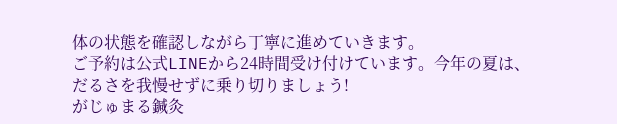体の状態を確認しながら丁寧に進めていきます。
ご予約は公式LINEから24時間受け付けています。今年の夏は、だるさを我慢せずに乗り切りましょう!
がじゅまる鍼灸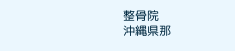整骨院
沖縄県那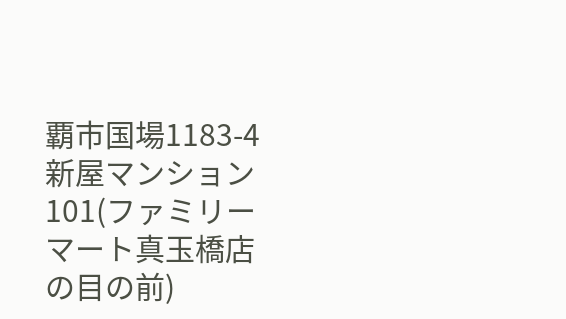覇市国場1183-4 新屋マンション101(ファミリーマート真玉橋店の目の前)